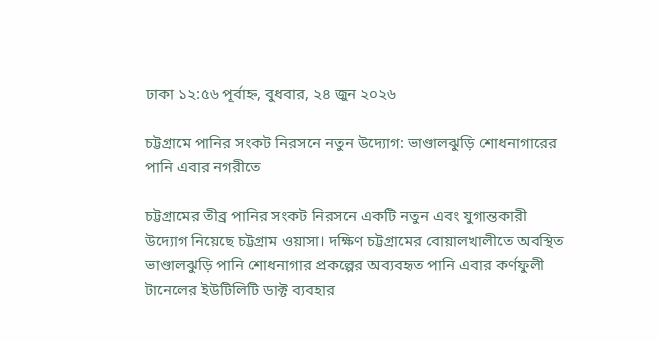ঢাকা ১২:৫৬ পূর্বাহ্ন, বুধবার, ২৪ জুন ২০২৬

চট্টগ্রামে পানির সংকট নিরসনে নতুন উদ্যোগ: ভাণ্ডালঝুড়ি শোধনাগারের পানি এবার নগরীতে

চট্টগ্রামের তীব্র পানির সংকট নিরসনে একটি নতুন এবং যুগান্তকারী উদ্যোগ নিয়েছে চট্টগ্রাম ওয়াসা। দক্ষিণ চট্টগ্রামের বোয়ালখালীতে অবস্থিত ভাণ্ডালঝুড়ি পানি শোধনাগার প্রকল্পের অব্যবহৃত পানি এবার কর্ণফুলী টানেলের ইউটিলিটি ডাক্ট ব্যবহার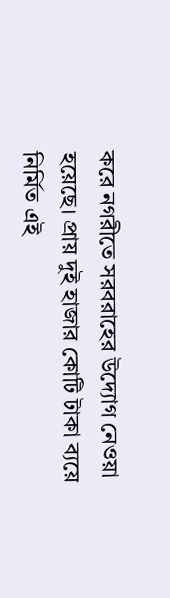করে নগরীতে সরবরাহের উদ্যোগ নেওয়া হয়েছে। প্রায় দুই হাজার কোটি টাকা ব্যয়ে নির্মিত এই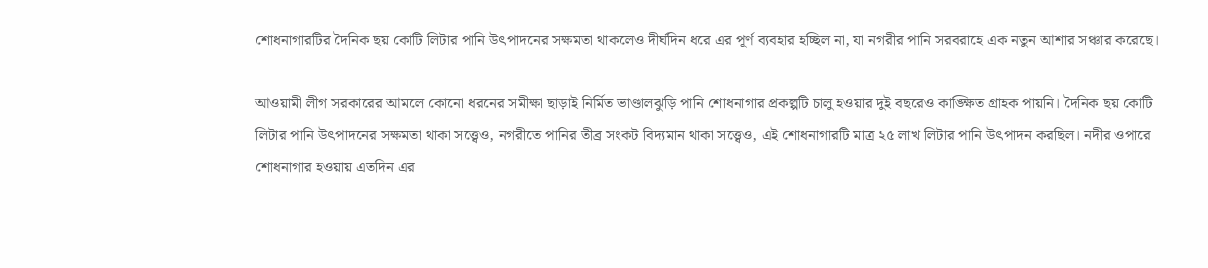শোধনাগারটির দৈনিক ছয় কোটি লিটার পানি উৎপাদনের সক্ষমতা থাকলেও দীর্ঘদিন ধরে এর পূর্ণ ব্যবহার হচ্ছিল না, যা নগরীর পানি সরবরাহে এক নতুন আশার সঞ্চার করেছে।

আওয়ামী লীগ সরকারের আমলে কোনো ধরনের সমীক্ষা ছাড়াই নির্মিত ভাণ্ডালঝুড়ি পানি শোধনাগার প্রকল্পটি চালু হওয়ার দুই বছরেও কাঙ্ক্ষিত গ্রাহক পায়নি। দৈনিক ছয় কোটি লিটার পানি উৎপাদনের সক্ষমতা থাকা সত্ত্বেও, নগরীতে পানির তীব্র সংকট বিদ্যমান থাকা সত্ত্বেও, এই শোধনাগারটি মাত্র ২৫ লাখ লিটার পানি উৎপাদন করছিল। নদীর ওপারে শোধনাগার হওয়ায় এতদিন এর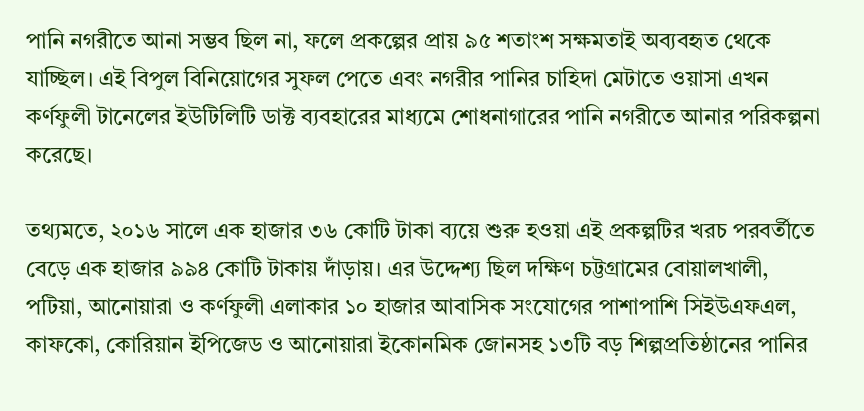পানি নগরীতে আনা সম্ভব ছিল না, ফলে প্রকল্পের প্রায় ৯৫ শতাংশ সক্ষমতাই অব্যবহৃত থেকে যাচ্ছিল। এই বিপুল বিনিয়োগের সুফল পেতে এবং নগরীর পানির চাহিদা মেটাতে ওয়াসা এখন কর্ণফুলী টানেলের ইউটিলিটি ডাক্ট ব্যবহারের মাধ্যমে শোধনাগারের পানি নগরীতে আনার পরিকল্পনা করেছে।

তথ্যমতে, ২০১৬ সালে এক হাজার ৩৬ কোটি টাকা ব্যয়ে শুরু হওয়া এই প্রকল্পটির খরচ পরবর্তীতে বেড়ে এক হাজার ৯৯৪ কোটি টাকায় দাঁড়ায়। এর উদ্দেশ্য ছিল দক্ষিণ চট্টগ্রামের বোয়ালখালী, পটিয়া, আনোয়ারা ও কর্ণফুলী এলাকার ১০ হাজার আবাসিক সংযোগের পাশাপাশি সিইউএফএল, কাফকো, কোরিয়ান ইপিজেড ও আনোয়ারা ইকোনমিক জোনসহ ১৩টি বড় শিল্পপ্রতিষ্ঠানের পানির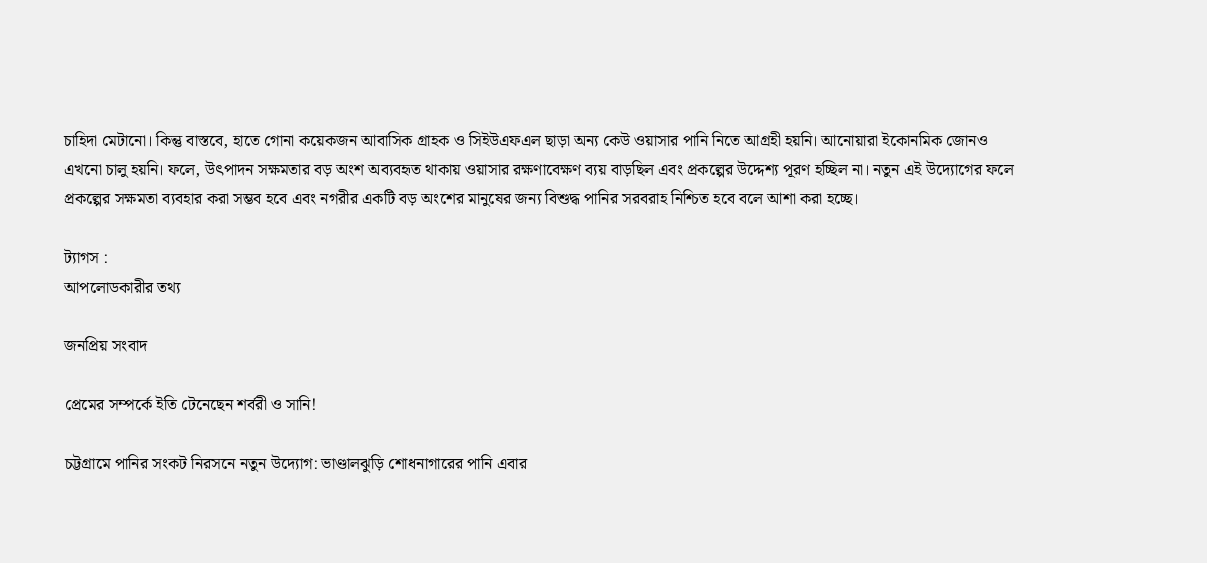চাহিদা মেটানো। কিন্তু বাস্তবে, হাতে গোনা কয়েকজন আবাসিক গ্রাহক ও সিইউএফএল ছাড়া অন্য কেউ ওয়াসার পানি নিতে আগ্রহী হয়নি। আনোয়ারা ইকোনমিক জোনও এখনো চালু হয়নি। ফলে, উৎপাদন সক্ষমতার বড় অংশ অব্যবহৃত থাকায় ওয়াসার রক্ষণাবেক্ষণ ব্যয় বাড়ছিল এবং প্রকল্পের উদ্দেশ্য পূরণ হচ্ছিল না। নতুন এই উদ্যোগের ফলে প্রকল্পের সক্ষমতা ব্যবহার করা সম্ভব হবে এবং নগরীর একটি বড় অংশের মানুষের জন্য বিশুদ্ধ পানির সরবরাহ নিশ্চিত হবে বলে আশা করা হচ্ছে।

ট্যাগস :
আপলোডকারীর তথ্য

জনপ্রিয় সংবাদ

প্রেমের সম্পর্কে ইতি টেনেছেন শর্বরী ও সানি!

চট্টগ্রামে পানির সংকট নিরসনে নতুন উদ্যোগ: ভাণ্ডালঝুড়ি শোধনাগারের পানি এবার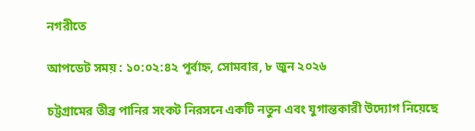নগরীতে

আপডেট সময় : ১০:০২:৪২ পূর্বাহ্ন, সোমবার, ৮ জুন ২০২৬

চট্টগ্রামের তীব্র পানির সংকট নিরসনে একটি নতুন এবং যুগান্তকারী উদ্যোগ নিয়েছে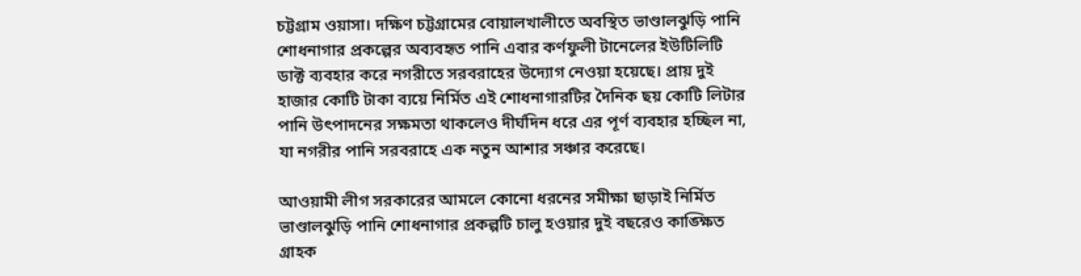চট্টগ্রাম ওয়াসা। দক্ষিণ চট্টগ্রামের বোয়ালখালীতে অবস্থিত ভাণ্ডালঝুড়ি পানি শোধনাগার প্রকল্পের অব্যবহৃত পানি এবার কর্ণফুলী টানেলের ইউটিলিটি ডাক্ট ব্যবহার করে নগরীতে সরবরাহের উদ্যোগ নেওয়া হয়েছে। প্রায় দুই হাজার কোটি টাকা ব্যয়ে নির্মিত এই শোধনাগারটির দৈনিক ছয় কোটি লিটার পানি উৎপাদনের সক্ষমতা থাকলেও দীর্ঘদিন ধরে এর পূর্ণ ব্যবহার হচ্ছিল না, যা নগরীর পানি সরবরাহে এক নতুন আশার সঞ্চার করেছে।

আওয়ামী লীগ সরকারের আমলে কোনো ধরনের সমীক্ষা ছাড়াই নির্মিত ভাণ্ডালঝুড়ি পানি শোধনাগার প্রকল্পটি চালু হওয়ার দুই বছরেও কাঙ্ক্ষিত গ্রাহক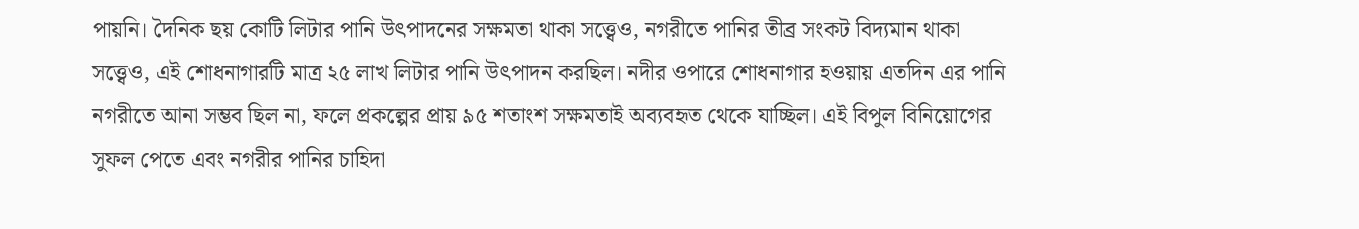পায়নি। দৈনিক ছয় কোটি লিটার পানি উৎপাদনের সক্ষমতা থাকা সত্ত্বেও, নগরীতে পানির তীব্র সংকট বিদ্যমান থাকা সত্ত্বেও, এই শোধনাগারটি মাত্র ২৫ লাখ লিটার পানি উৎপাদন করছিল। নদীর ওপারে শোধনাগার হওয়ায় এতদিন এর পানি নগরীতে আনা সম্ভব ছিল না, ফলে প্রকল্পের প্রায় ৯৫ শতাংশ সক্ষমতাই অব্যবহৃত থেকে যাচ্ছিল। এই বিপুল বিনিয়োগের সুফল পেতে এবং নগরীর পানির চাহিদা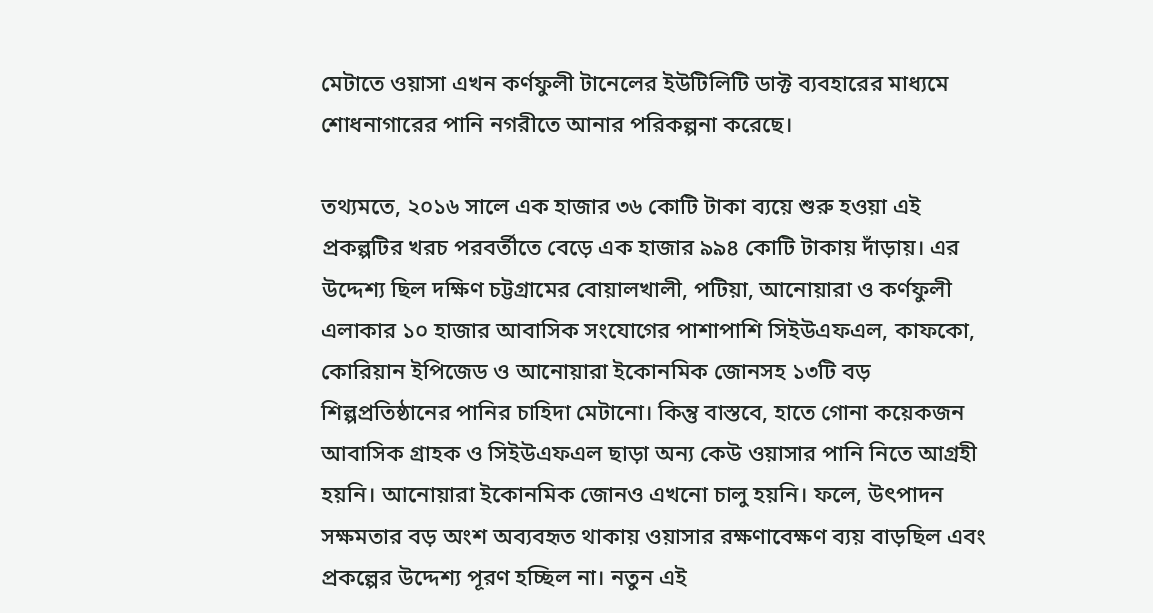মেটাতে ওয়াসা এখন কর্ণফুলী টানেলের ইউটিলিটি ডাক্ট ব্যবহারের মাধ্যমে শোধনাগারের পানি নগরীতে আনার পরিকল্পনা করেছে।

তথ্যমতে, ২০১৬ সালে এক হাজার ৩৬ কোটি টাকা ব্যয়ে শুরু হওয়া এই প্রকল্পটির খরচ পরবর্তীতে বেড়ে এক হাজার ৯৯৪ কোটি টাকায় দাঁড়ায়। এর উদ্দেশ্য ছিল দক্ষিণ চট্টগ্রামের বোয়ালখালী, পটিয়া, আনোয়ারা ও কর্ণফুলী এলাকার ১০ হাজার আবাসিক সংযোগের পাশাপাশি সিইউএফএল, কাফকো, কোরিয়ান ইপিজেড ও আনোয়ারা ইকোনমিক জোনসহ ১৩টি বড় শিল্পপ্রতিষ্ঠানের পানির চাহিদা মেটানো। কিন্তু বাস্তবে, হাতে গোনা কয়েকজন আবাসিক গ্রাহক ও সিইউএফএল ছাড়া অন্য কেউ ওয়াসার পানি নিতে আগ্রহী হয়নি। আনোয়ারা ইকোনমিক জোনও এখনো চালু হয়নি। ফলে, উৎপাদন সক্ষমতার বড় অংশ অব্যবহৃত থাকায় ওয়াসার রক্ষণাবেক্ষণ ব্যয় বাড়ছিল এবং প্রকল্পের উদ্দেশ্য পূরণ হচ্ছিল না। নতুন এই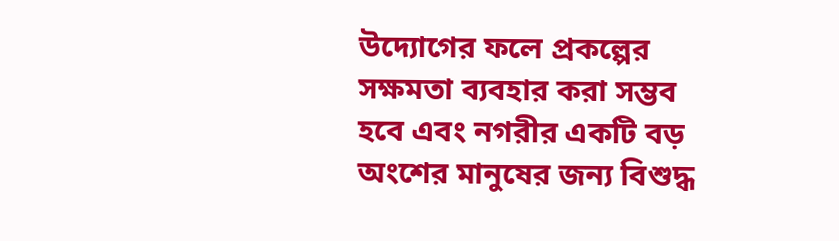উদ্যোগের ফলে প্রকল্পের সক্ষমতা ব্যবহার করা সম্ভব হবে এবং নগরীর একটি বড় অংশের মানুষের জন্য বিশুদ্ধ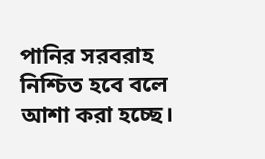পানির সরবরাহ নিশ্চিত হবে বলে আশা করা হচ্ছে।